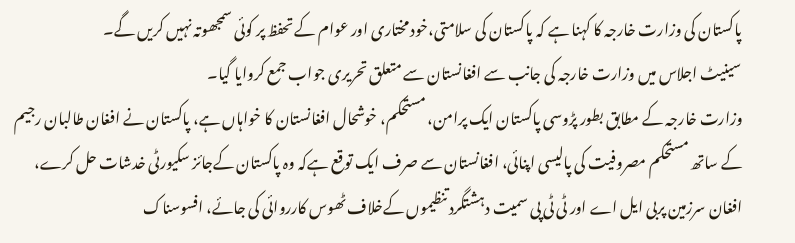پاکستان کی وزارت خارجہ کا کہنا ہے کہ پاکستان کی سلامتی،خود مختاری اور عوام کے تحفظ پر کوئی سمجھوتہ نہیں کریں گے۔
سینیٹ اجلاس میں وزارت خارجہ کی جانب سے افغانستان سے متعلق تحریری جواب جمع کروایا گیا۔
وزارت خارجہ کے مطابق بطور پڑوسی پاکستان ایک پرامن، مستحکم، خوشحال افغانستان کا خواہاں ہے، پاکستان نے افغان طالبان رجیم کے ساتھ مستحکم مصروفیت کی پالیسی اپنائی، افغانستان سے صرف ایک توقع ہےکہ وہ پاکستان کےجائز سکیورٹی خدشات حل کرے، افغان سرزمین پربی ایل اے اور ٹی ٹی پی سمیت دہشتگرد تنظیموں کےخلاف ٹھوس کارروائی کی جائے، افسوسناک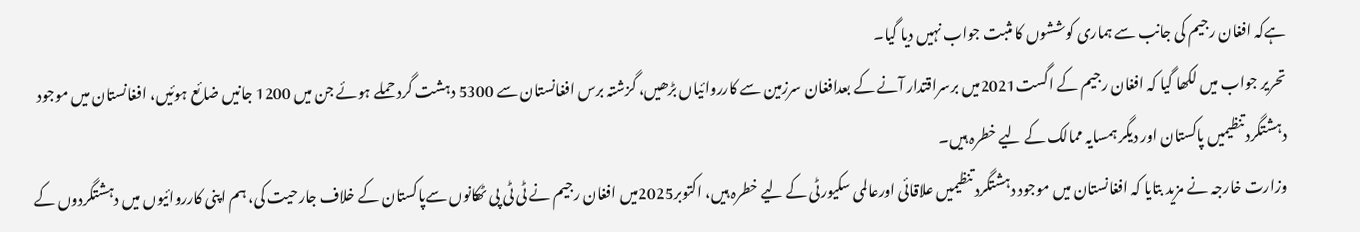ہےکہ افغان رجیم کی جانب سے ہماری کوششوں کا مثبت جواب نہیں دیا گیا۔
تحریر جواب میں لکھا گیا کہ افغان رجیم کے اگست2021میں برسراقتدار آنے کے بعدافغان سرزمین سے کارروائیاں بڑھیں، گزشتہ برس افغانستان سے 5300 دہشت گرد حملے ہوئے جن میں 1200 جانیں ضائع ہوئیں، افغانستان میں موجود دہشتگرد تنظیمیں پاکستان اور دیگر ہمسایہ ممالک کے لیے خطرہ ہیں۔
وزارت خارجہ نے مزید بتایا کہ افغانستان میں موجود دہشتگرد تنظیمیں علاقائی اورعالمی سکیورٹی کے لیے خطرہ ہیں، اکتوبر2025میں افغان رجیم نے ٹی ٹی پی ٹھکانوں سےپاکستان کے خلاف جارحیت کی، ہم اپنی کارروائیوں میں دہشتگردوں کے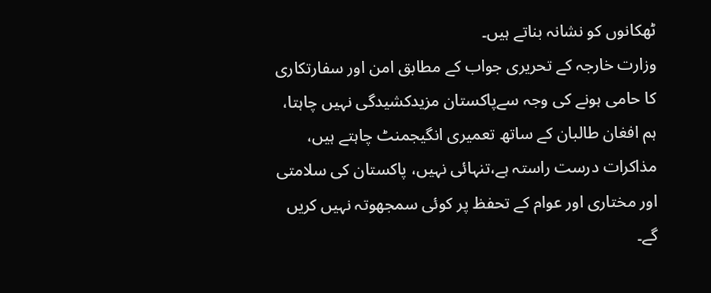ٹھکانوں کو نشانہ بناتے ہیں۔
وزارت خارجہ کے تحریری جواب کے مطابق امن اور سفارتکاری کا حامی ہونے کی وجہ سےپاکستان مزیدکشیدگی نہیں چاہتا، ہم افغان طالبان کے ساتھ تعمیری انگیجمنٹ چاہتے ہیں، مذاکرات درست راستہ ہے،تنہائی نہیں، پاکستان کی سلامتی اور مختاری اور عوام کے تحفظ پر کوئی سمجھوتہ نہیں کریں گے۔